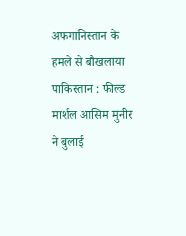अफगानिस्तान के हमले से बौखलाया पाकिस्तान : फील्ड मार्शल आसिम मुनीर ने बुलाई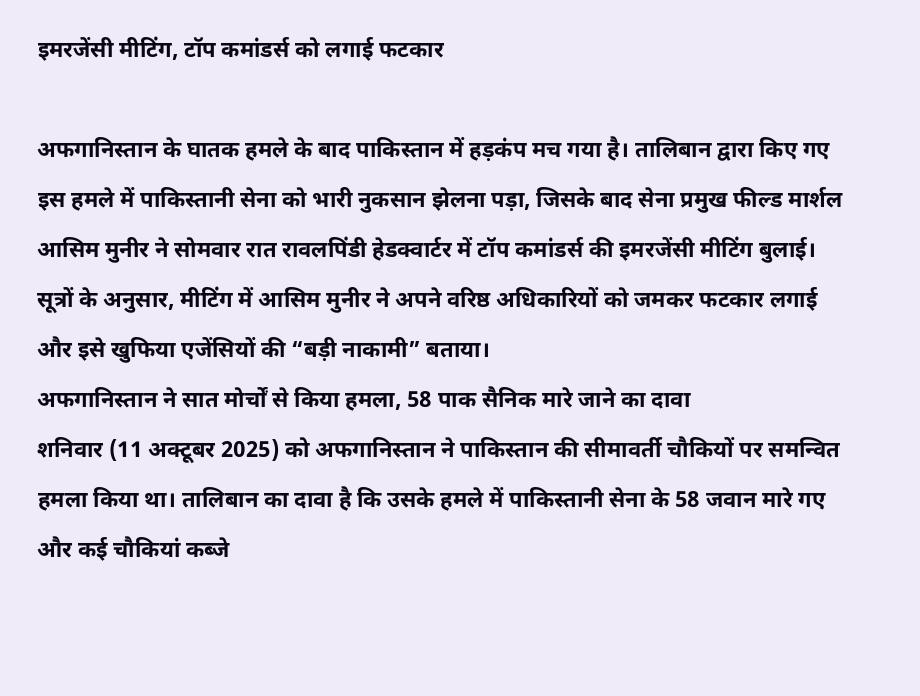इमरजेंसी मीटिंग, टॉप कमांडर्स को लगाई फटकार

अफगानिस्तान के घातक हमले के बाद पाकिस्तान में हड़कंप मच गया है। तालिबान द्वारा किए गए इस हमले में पाकिस्तानी सेना को भारी नुकसान झेलना पड़ा, जिसके बाद सेना प्रमुख फील्ड मार्शल आसिम मुनीर ने सोमवार रात रावलपिंडी हेडक्वार्टर में टॉप कमांडर्स की इमरजेंसी मीटिंग बुलाई। सूत्रों के अनुसार, मीटिंग में आसिम मुनीर ने अपने वरिष्ठ अधिकारियों को जमकर फटकार लगाई और इसे खुफिया एजेंसियों की “बड़ी नाकामी” बताया।
अफगानिस्तान ने सात मोर्चों से किया हमला, 58 पाक सैनिक मारे जाने का दावा
शनिवार (11 अक्टूबर 2025) को अफगानिस्तान ने पाकिस्तान की सीमावर्ती चौकियों पर समन्वित हमला किया था। तालिबान का दावा है कि उसके हमले में पाकिस्तानी सेना के 58 जवान मारे गए और कई चौकियां कब्जे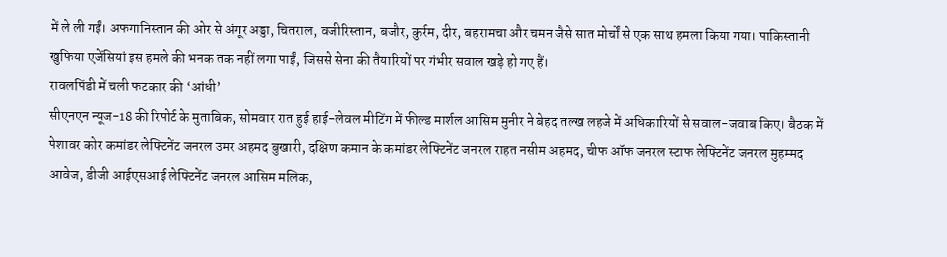में ले ली गईं। अफगानिस्तान की ओर से अंगूर अड्डा, चितराल, वजीरिस्तान, बजौर, कुर्रम, दीर, बहरामचा और चमन जैसे सात मोर्चों से एक साथ हमला किया गया। पाकिस्तानी खुफिया एजेंसियां इस हमले की भनक तक नहीं लगा पाईं, जिससे सेना की तैयारियों पर गंभीर सवाल खड़े हो गए हैं।
रावलपिंडी में चली फटकार की ‘आंधी’
सीएनएन न्यूज-18 की रिपोर्ट के मुताबिक, सोमवार रात हुई हाई-लेवल मीटिंग में फील्ड मार्शल आसिम मुनीर ने बेहद तल्ख लहजे में अधिकारियों से सवाल-जवाब किए। बैठक में पेशावर कोर कमांडर लेफ्टिनेंट जनरल उमर अहमद बुखारी, दक्षिण कमान के कमांडर लेफ्टिनेंट जनरल राहत नसीम अहमद, चीफ ऑफ जनरल स्टाफ लेफ्टिनेंट जनरल मुहम्मद आवेज, डीजी आईएसआई लेफ्टिनेंट जनरल आसिम मलिक,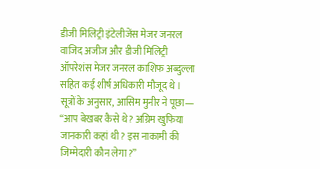डीजी मिलिट्री इंटेलीजेंस मेजर जनरल वाजिद अजीज और डीजी मिलिट्री ऑपरेशंस मेजर जनरल काशिफ अब्दुल्ला सहित कई शीर्ष अधिकारी मौजूद थे।
सूत्रों के अनुसार, आसिम मुनीर ने पूछा— “आप बेखबर कैसे थे? अग्रिम खुफिया जानकारी कहां थी? इस नाकामी की जिम्मेदारी कौन लेगा?”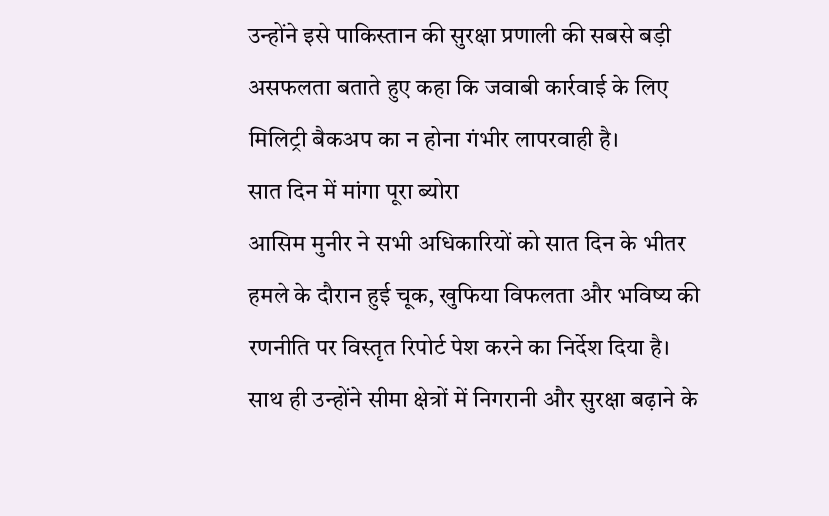उन्होंने इसे पाकिस्तान की सुरक्षा प्रणाली की सबसे बड़ी असफलता बताते हुए कहा कि जवाबी कार्रवाई के लिए मिलिट्री बैकअप का न होना गंभीर लापरवाही है।
सात दिन में मांगा पूरा ब्योरा
आसिम मुनीर ने सभी अधिकारियों को सात दिन के भीतर हमले के दौरान हुई चूक, खुफिया विफलता और भविष्य की रणनीति पर विस्तृत रिपोर्ट पेश करने का निर्देश दिया है। साथ ही उन्होंने सीमा क्षेत्रों में निगरानी और सुरक्षा बढ़ाने के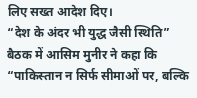लिए सख्त आदेश दिए।
“देश के अंदर भी युद्ध जैसी स्थिति”
बैठक में आसिम मुनीर ने कहा कि “पाकिस्तान न सिर्फ सीमाओं पर, बल्कि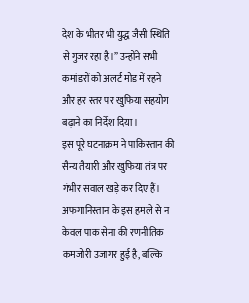देश के भीतर भी युद्ध जैसी स्थिति से गुजर रहा है।” उन्होंने सभी कमांडरों को अलर्ट मोड में रहने और हर स्तर पर खुफिया सहयोग बढ़ाने का निर्देश दिया।
इस पूरे घटनाक्रम ने पाकिस्तान की सैन्य तैयारी और खुफिया तंत्र पर गंभीर सवाल खड़े कर दिए हैं। अफगानिस्तान के इस हमले से न केवल पाक सेना की रणनीतिक कमजोरी उजागर हुई है, बल्कि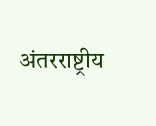अंतरराष्ट्रीय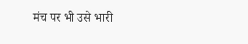मंच पर भी उसे भारी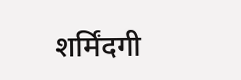शर्मिंदगी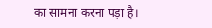का सामना करना पड़ा है।